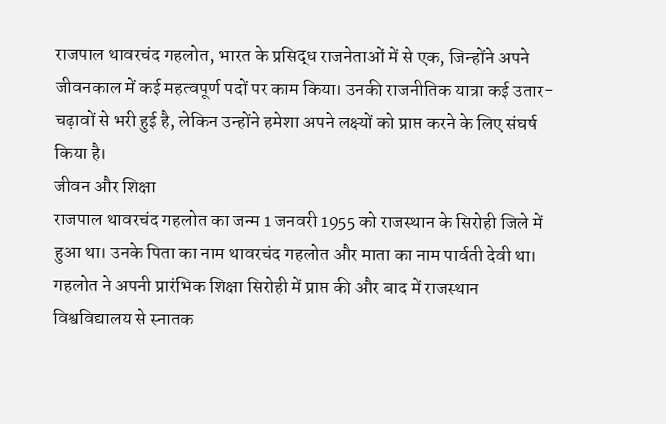राजपाल थावरचंद गहलोत, भारत के प्रसिद्ध राजनेताओं में से एक, जिन्होंने अपने जीवनकाल में कई महत्वपूर्ण पदों पर काम किया। उनकी राजनीतिक यात्रा कई उतार-चढ़ावों से भरी हुई है, लेकिन उन्होंने हमेशा अपने लक्ष्यों को प्राप्त करने के लिए संघर्ष किया है।
जीवन और शिक्षा
राजपाल थावरचंद गहलोत का जन्म 1 जनवरी 1955 को राजस्थान के सिरोही जिले में हुआ था। उनके पिता का नाम थावरचंद गहलोत और माता का नाम पार्वती देवी था। गहलोत ने अपनी प्रारंभिक शिक्षा सिरोही में प्राप्त की और बाद में राजस्थान विश्वविद्यालय से स्नातक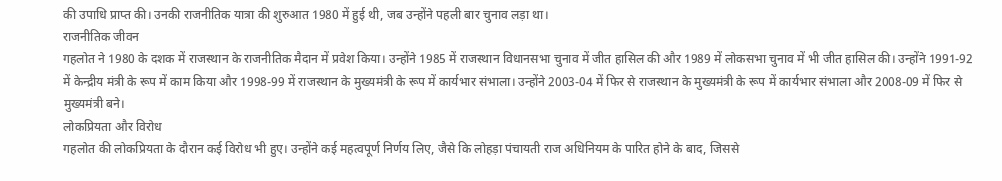की उपाधि प्राप्त की। उनकी राजनीतिक यात्रा की शुरुआत 1980 में हुई थी, जब उन्होंने पहली बार चुनाव लड़ा था।
राजनीतिक जीवन
गहलोत ने 1980 के दशक में राजस्थान के राजनीतिक मैदान में प्रवेश किया। उन्होंने 1985 में राजस्थान विधानसभा चुनाव में जीत हासिल की और 1989 में लोकसभा चुनाव में भी जीत हासिल की। उन्होंने 1991-92 में केन्द्रीय मंत्री के रूप में काम किया और 1998-99 में राजस्थान के मुख्यमंत्री के रूप में कार्यभार संभाला। उन्होंने 2003-04 में फिर से राजस्थान के मुख्यमंत्री के रूप में कार्यभार संभाला और 2008-09 में फिर से मुख्यमंत्री बने।
लोकप्रियता और विरोध
गहलोत की लोकप्रियता के दौरान कई विरोध भी हुए। उन्होंने कई महत्वपूर्ण निर्णय लिए, जैसे कि लोहड़ा पंचायती राज अधिनियम के पारित होने के बाद, जिससे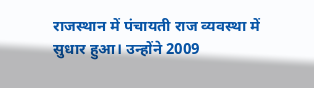राजस्थान में पंचायती राज व्यवस्था में सुधार हुआ। उन्होंने 2009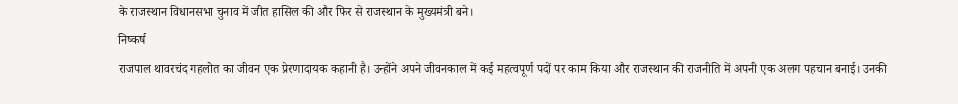के राजस्थान विधानसभा चुनाव में जीत हासिल की और फिर से राजस्थान के मुख्यमंत्री बने।
निष्कर्ष
राजपाल थावरचंद गहलोत का जीवन एक प्रेरणादायक कहानी है। उन्होंने अपने जीवनकाल में कई महत्वपूर्ण पदों पर काम किया और राजस्थान की राजनीति में अपनी एक अलग पहचान बनाई। उनकी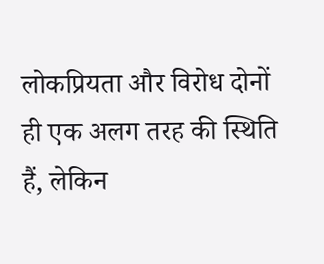लोकप्रियता और विरोध दोनों ही एक अलग तरह की स्थिति हैं, लेकिन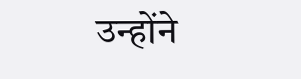उन्होंने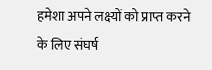हमेशा अपने लक्ष्यों को प्राप्त करने के लिए संघर्ष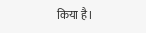किया है।